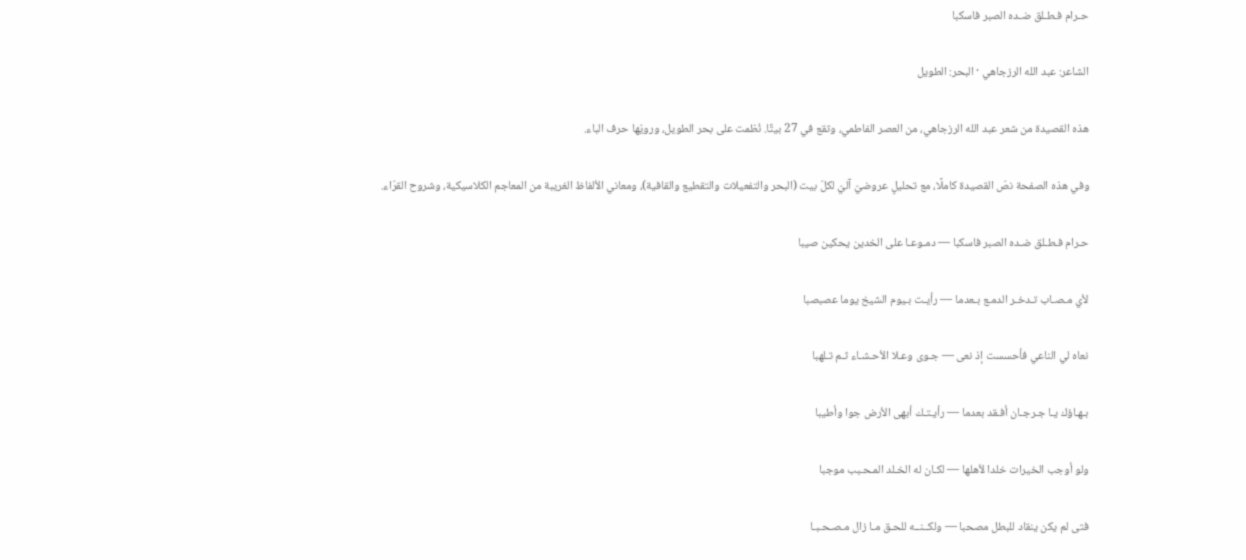حـرام فـطـلق ضـده الصبر فاسكبا

الشاعر: عبد الله الرزجاهي · البحر: الطويل

هذه القصيدة من شعر عبد الله الرزجاهي، من العصر الفاطمي، وتقع في 27 بيتًا. نُظمت على بحر الطويل، ورويّها حرف الباء.

وفي هذه الصفحة نصّ القصيدة كاملًا، مع تحليلٍ عروضيّ آليّ لكلّ بيت (البحر والتفعيلات والتقطيع والقافية)، ومعاني الألفاظ الغريبة من المعاجم الكلاسيكية، وشروح القرّاء.

حـرام فـطـلق ضـده الصبر فاسكبا — دمـوعـا على الخدين يحكين صيبا

لأي مـصـاب تـدخـر الدمـع بـعدما — رأيـت بـيوم الشيخ يوما عصبصبا

نعاه لي الناعي فأحسست إذ نعى — جـوى وعـلا الأحـشـاء ثـم تـلهبا

بـهـاؤك يـا جـرجـان أفـقد بعدما — رأيـتـك أبهى الأرض جوا وأطيبا

ولو أوجب الخيرات خلدا لأهلها — لكـان له الخـلد المـحـبب موجبا

فتى لم يكن ينقاد للبطل مصحبا — ولكــنــه للحـق مـا زال مـصـحـبـا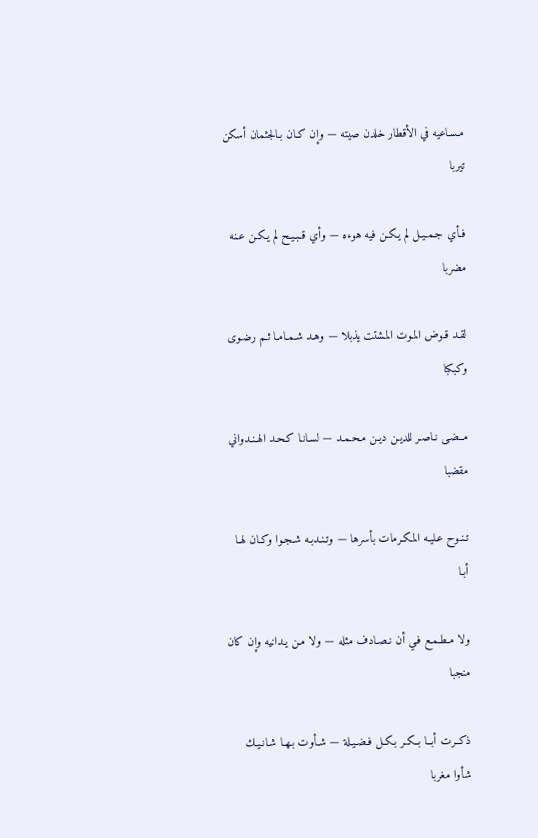مـسـاعيه في الأقطار خلدن صيته — وإن كـان بـالجثمان أسكن تيربا

فـأي جـمـيـل لم يـكـن فيه هوءه — وأي قـبـيـح لم يـكـن عـنه مضربا

لقـد قـوض المـوت المـشتت يذبلا — وهـد شـمـامـا ثـم رضـوى وكبكبا

مــضـى نـاصـر للديـن ديـن مـحـمـد — لسـانـا كـحـد الهـنـدواني مقضبا

تـنـوح عـليـه المـكـرمات بأسرها — وتـنـدبـه شـجـوا وكـان لهـا أبـا

ولا مـطـمـع فـي أن نـصـادف مثله — ولا مـن يـدانيه وإن كان منجبا

ذكــرت أبــا بــكـر بـكـل فـضـيـلة — شـأوت بـهـا شـانـيـك شأوا مغربا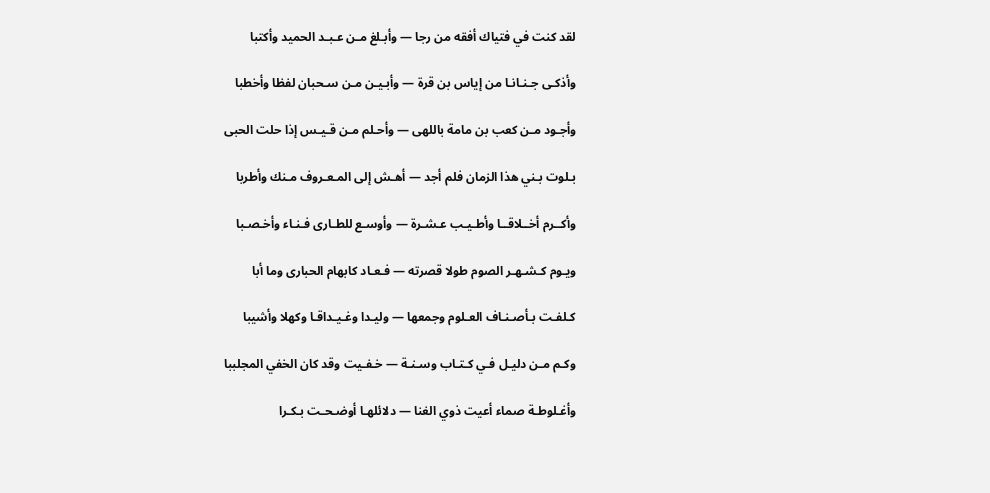لقد كنت في فتياك أفقه من رجا — وأبـلغ مـن عـبـد الحميد وأكتبا

وأذكـى جـنـانـا من إياس بن قرة — وأبـيـن مـن سـحبان لفظا وأخطبا

وأجـود مـن كعب بن مامة باللهى — وأحـلم مـن قـيـس إذا حلت الحبى

بـلوت بـني هذا الزمان فلم أجد — أهـش إلى المـعـروف مـنك وأطربا

وأكــرم أخــلاقــا وأطـيـب عـشـرة — وأوسـع للطـارى فـنـاء وأخـصـبا

ويـوم كـشـهـر الصوم طولا قصرته — فـعـاد كابهام الحبارى وما أبا

كـلفـت بـأصـنـاف العـلوم وجمعها — وليـدا وغـيـداقـا وكهلا وأشيبا

وكـم مـن دليـل فـي كـتـاب وسـنـة — خـفـيت وقد كان الخفي المجلببا

وأغـلوطـة صماء أعيت ذوي الغنا — دلائلهـا أوضـحـت بـكـرا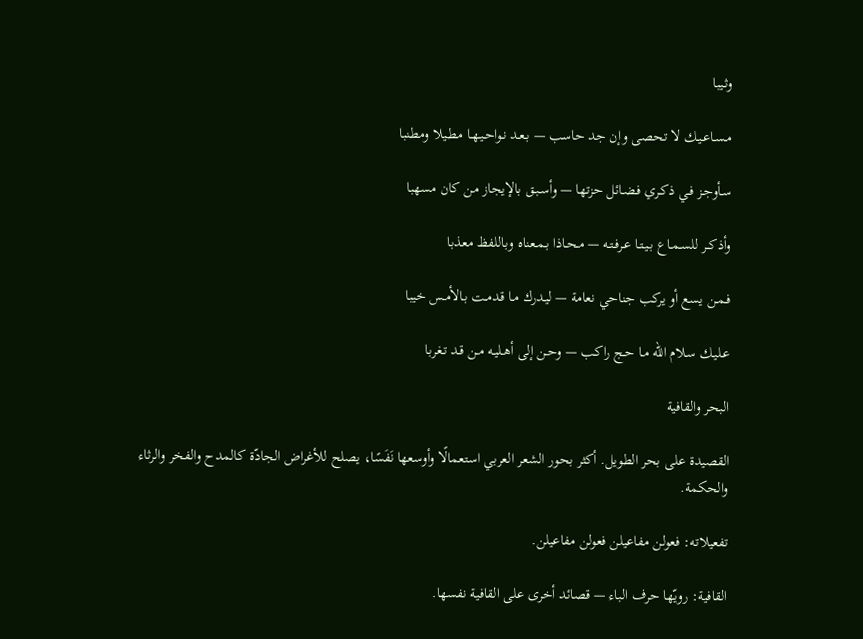وثـيبا

مـسـاعـيـك لا تحصى وإن جد حاسب — بـعـد نـواحـيـهـا مـطـيلا ومطنبا

سـأوجـز فـي ذكـري فـضـائل حزتها — وأسـبـق بالإيجاز من كان مسهبا

وأذكــر للسـمـاع بـيـتـا عـرفـتـه — مـحـاذا بـمـعناه وباللفظ معذبا

فـمـن يسع أو يركب جناحي نعامة — ليـدرك مـا قـدمـت بـالأمـس خيبا

عـليـك سـلام الله مـا حـج راكـب — وحـن إلى أهـليـه مـن قـد تـغربا

البحر والقافية

القصيدة على بحر الطويل. أكثر بحور الشعر العربي استعمالًا وأوسعها نَفَسًا، يصلح للأغراض الجادّة كالمدح والفخر والرثاء والحكمة.

تفعيلاته: فعولن مفاعيلن فعولن مفاعيلن.

القافية: رويّها حرف الباء — قصائد أخرى على القافية نفسها.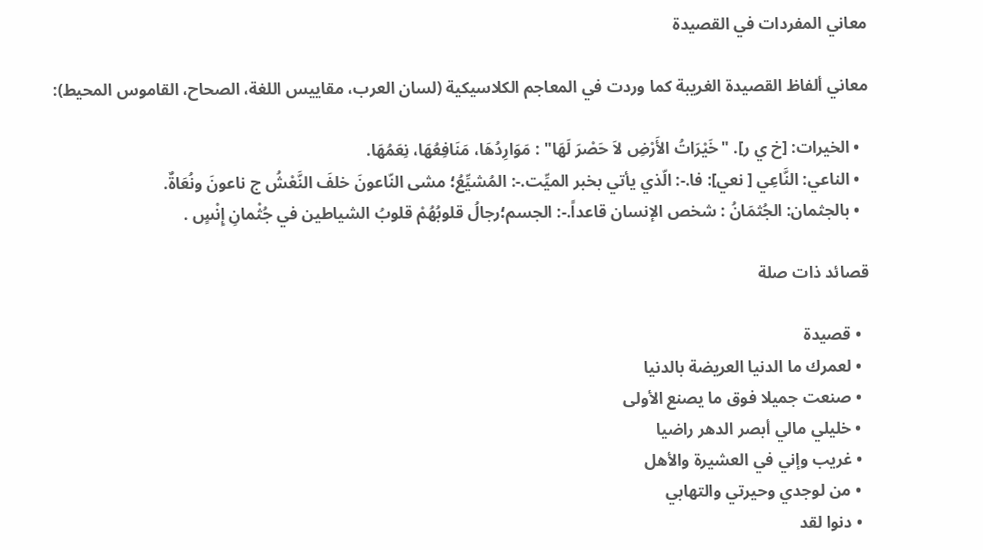معاني المفردات في القصيدة

معاني ألفاظ القصيدة الغريبة كما وردت في المعاجم الكلاسيكية (لسان العرب، مقاييس اللغة، الصحاح، القاموس المحيط):

  • الخيرات: [خ ي ر]. "خَيْرَاتُ الأَرْضِ لاَ حَصْرَ لَهَا" : مَوَارِدُهَا، مَنَافِعُهَا، نِعَمُهَا.
  • الناعي: النَّاعِي [ نعي]: فا.-: الّذي يأتي بخبر الميِّت.-: المُشيِّعُ؛ مشى النّاعونَ خلفَ النَّعْشُ ج ناعونَ ونُعَاةٌ.
  • بالجثمان: الجُثمَانُ : شخص الإنسان قاعداً.-: الجسم؛رجالُ قلوبُهُمْ قلوبُ الشياطين في جُثْمانِ إِنْسٍ .

قصائد ذات صلة

  • قصيدة
  • لعمرك ما الدنيا العريضة بالدنيا
  • صنعت جميلا فوق ما يصنع الأولى
  • خليلي مالي أبصر الدهر راضيا
  • غريب وإني في العشيرة والأهل
  • من لوجدي وحيرتي والتهابي
  • دنوا لقد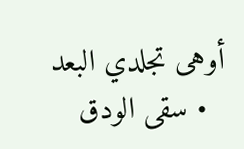أوهى تجلدي البعد
  • سقى الودق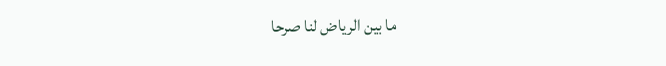ما بين الرياض لنا صرحا